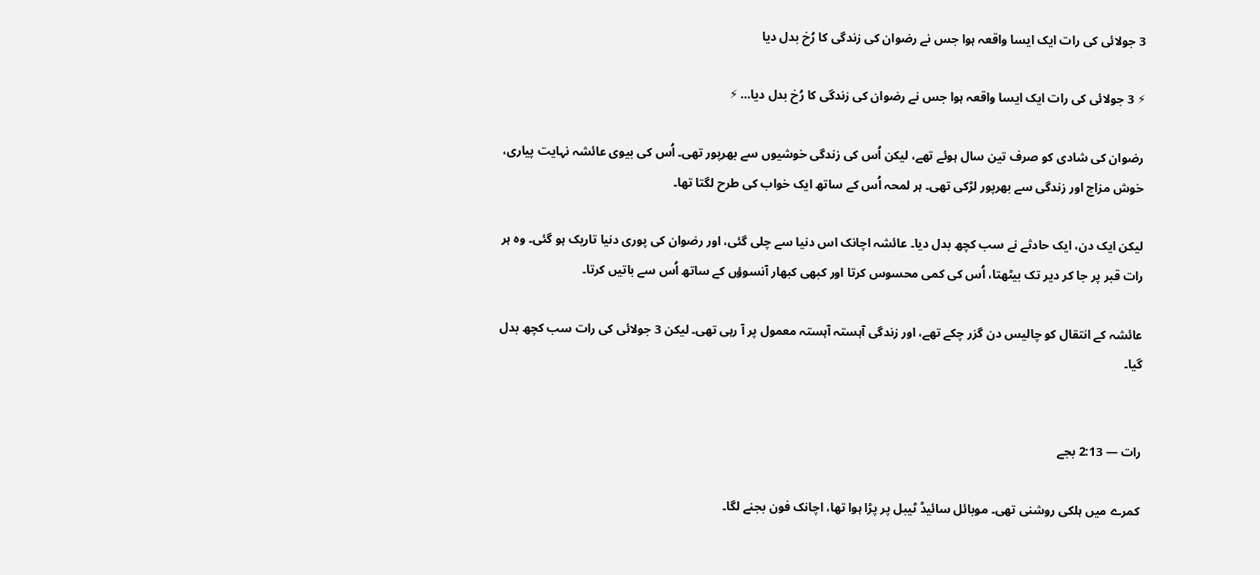3 جولائی کی رات ایک ایسا واقعہ ہوا جس نے رضوان کی زندگی کا رُخ بدل دیا

⚡ 3 جولائی کی رات ایک ایسا واقعہ ہوا جس نے رضوان کی زندگی کا رُخ بدل دیا… ⚡

رضوان کی شادی کو صرف تین سال ہوئے تھے، لیکن اُس کی زندگی خوشیوں سے بھرپور تھی۔ اُس کی بیوی عائشہ نہایت پیاری، خوش مزاج اور زندگی سے بھرپور لڑکی تھی۔ ہر لمحہ اُس کے ساتھ ایک خواب کی طرح لگتا تھا۔

لیکن ایک دن، ایک حادثے نے سب کچھ بدل دیا۔ عائشہ اچانک اس دنیا سے چلی گئی، اور رضوان کی پوری دنیا تاریک ہو گئی۔ وہ ہر رات قبر پر جا کر دیر تک بیٹھتا، اُس کی کمی محسوس کرتا اور کبھی کبھار آنسوؤں کے ساتھ اُس سے باتیں کرتا۔

عائشہ کے انتقال کو چالیس دن گزر چکے تھے، اور زندگی آہستہ آہستہ معمول پر آ رہی تھی۔ لیکن 3 جولائی کی رات سب کچھ بدل گیا۔


رات — 2:13 بجے

کمرے میں ہلکی روشنی تھی۔ موبائل سائیڈ ٹیبل پر پڑا ہوا تھا، اچانک فون بجنے لگا۔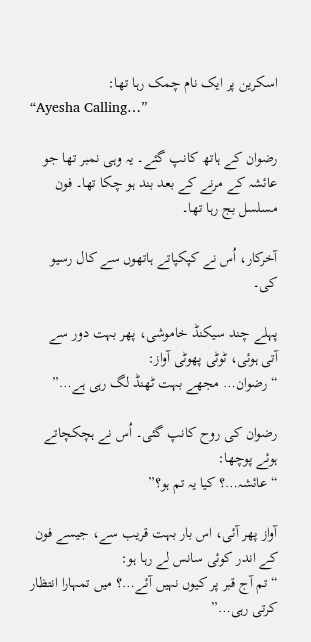اسکرین پر ایک نام چمک رہا تھا:
“Ayesha Calling…”

رضوان کے ہاتھ کانپ گئے۔ یہ وہی نمبر تھا جو عائشہ کے مرنے کے بعد بند ہو چکا تھا۔ فون مسلسل بج رہا تھا۔

آخرکار، اُس نے کپکپاتے ہاتھوں سے کال رسیو کی۔

پہلے چند سیکنڈ خاموشی، پھر بہت دور سے آتی ہوئی، ٹوٹی پھوٹی آواز:
“رضوان… مجھے بہت ٹھنڈ لگ رہی ہے…”

رضوان کی روح کانپ گئی۔ اُس نے ہچکچاتے ہوئے پوچھا:
“عائشہ…؟ کیا یہ تم ہو؟”

آواز پھر آئی، اس بار بہت قریب سے، جیسے فون کے اندر کوئی سانس لے رہا ہو:
“تم آج قبر پر کیوں نہیں آئے…؟ میں تمہارا انتظار کرتی رہی…”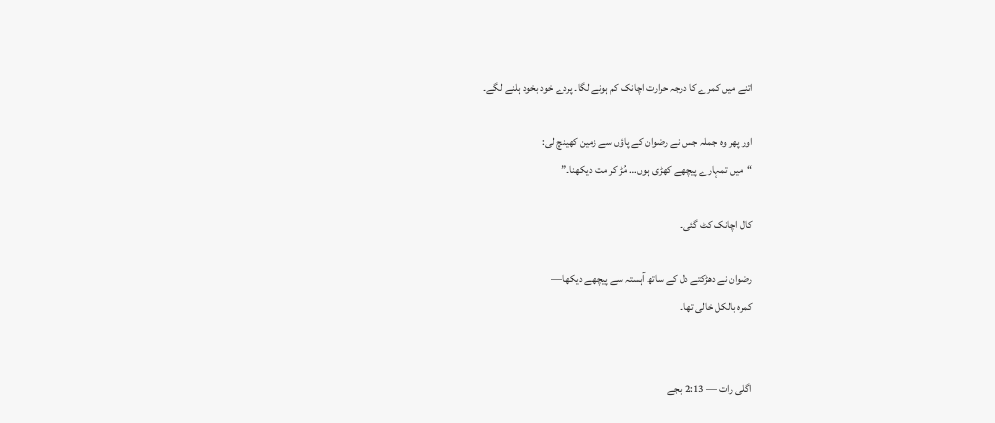اتنے میں کمرے کا درجہ حرارت اچانک کم ہونے لگا۔ پردے خود بخود ہلنے لگے۔

اور پھر وہ جملہ جس نے رضوان کے پاؤں سے زمین کھینچ لی:
“میں تمہارے پیچھے کھڑی ہوں… مُڑ کر مت دیکھنا۔”

کال اچانک کٹ گئی۔

رضوان نے دھڑکتے دل کے ساتھ آہستہ سے پیچھے دیکھا—
کمرہ بالکل خالی تھا۔


اگلی رات — 2:13 بجے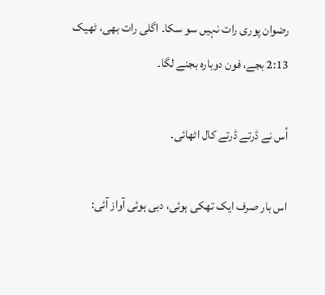رضوان پوری رات نہیں سو سکا۔ اگلی رات بھی، ٹھیک 2:13 بجے، فون دوبارہ بجنے لگا۔

اُس نے ڈرتے ڈرتے کال اٹھائی۔

اس بار صرف ایک تھکی ہوئی، دبی ہوئی آواز آئی: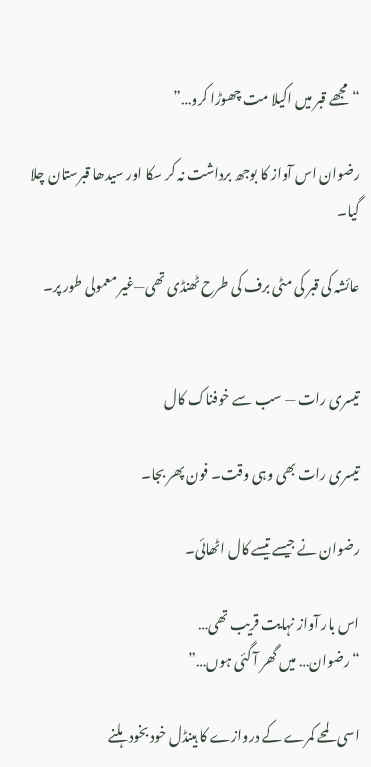“مجھے قبر میں اکیلا مت چھوڑا کرو…”

رضوان اس آواز کا بوجھ برداشت نہ کر سکا اور سیدھا قبرستان چلا گیا۔

عائشہ کی قبر کی مٹی برف کی طرح ٹھنڈی تھی—غیر معمولی طور پر۔


تیسری رات — سب سے خوفناک کال

تیسری رات بھی وہی وقت۔ فون پھر بجا۔

رضوان نے جیسے تیسے کال اٹھائی۔

اس بار آواز نہایت قریب تھی…
“رضوان… میں گھر آ گئی ہوں…”

اسی لمحے کمرے کے دروازے کا ہینڈل خود بخود ہلنے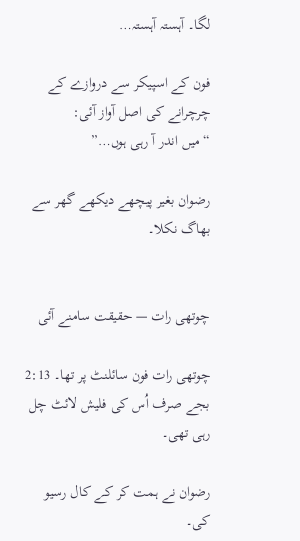لگا۔ آہستہ آہستہ…

فون کے اسپیکر سے دروازے کے چرچرانے کی اصل آواز آئی:
“میں اندر آ رہی ہوں…”

رضوان بغیر پیچھے دیکھے گھر سے بھاگ نکلا۔


چوتھی رات — حقیقت سامنے آئی

چوتھی رات فون سائلنٹ پر تھا۔ 2:13 بجے صرف اُس کی فلیش لائٹ چل رہی تھی۔

رضوان نے ہمت کر کے کال رسیو کی۔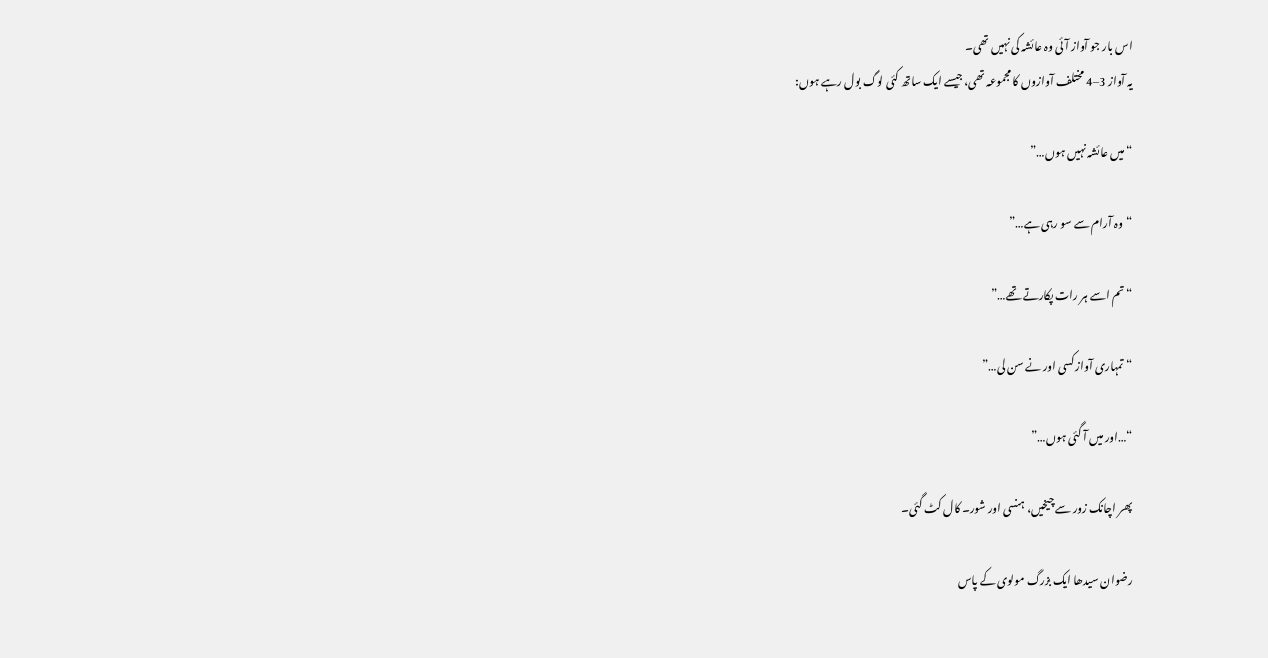اس بار جو آواز آئی وہ عائشہ کی نہیں تھی۔
یہ آواز 3–4 مختلف آوازوں کا مجموعہ تھی، جیسے ایک ساتھ کئی لوگ بول رہے ہوں:

“میں عائشہ نہیں ہوں…”

“وہ آرام سے سو رہی ہے…”

“تم اسے ہر رات پکارتے تھے…”

“تمہاری آواز کسی اور نے سن لی…”

“…اور میں آ گئی ہوں…”

پھر اچانک زور سے چیخیں، ہنسی اور شور۔ کال کٹ گئی۔

رضوان سیدھا ایک بزرگ مولوی کے پاس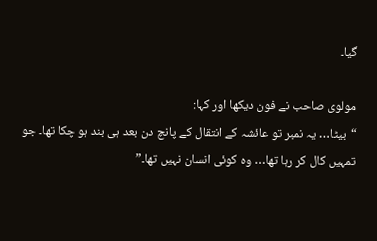گیا۔

مولوی صاحب نے فون دیکھا اور کہا:
“بیٹا… یہ نمبر تو عائشہ کے انتقال کے پانچ دن بعد ہی بند ہو چکا تھا۔ جو تمہیں کال کر رہا تھا… وہ کوئی انسان نہیں تھا۔”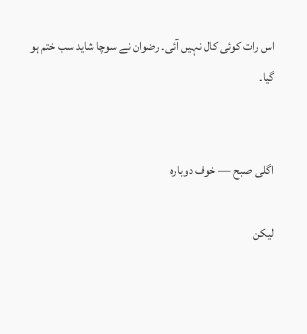اس رات کوئی کال نہیں آئی۔ رضوان نے سوچا شاید سب ختم ہو گیا۔


اگلی صبح — خوف دوبارہ

لیکن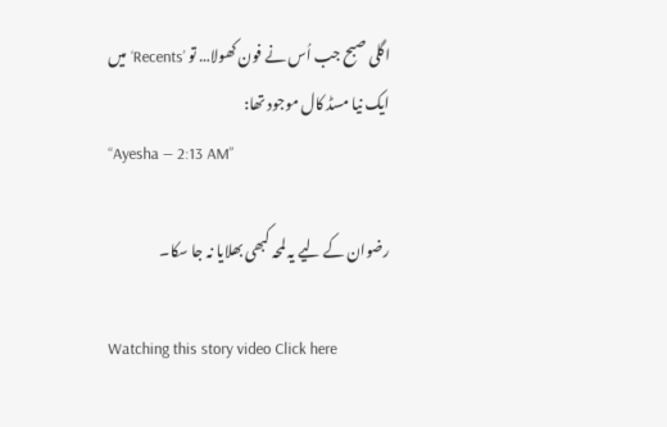اگلی صبح جب اُس نے فون کھولا… تو ’Recents‘ میں ایک نیا مسڈ کال موجود تھا:
“Ayesha — 2:13 AM”

رضوان کے لیے یہ لمحہ کبھی بھلایا نہ جا سکا۔

Watching this story video Click here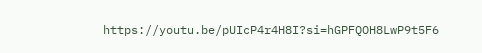https://youtu.be/pUIcP4r4H8I?si=hGPFQOH8LwP9t5F6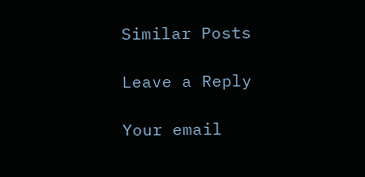Similar Posts

Leave a Reply

Your email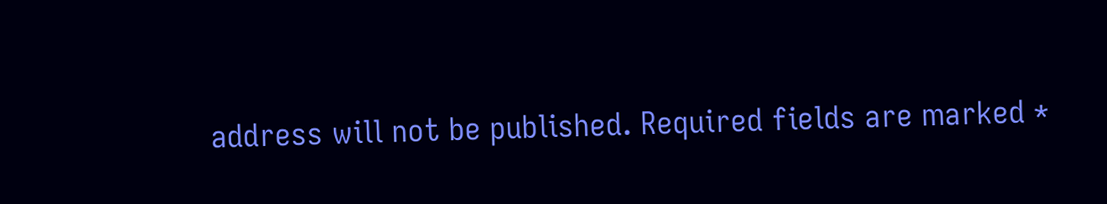address will not be published. Required fields are marked *